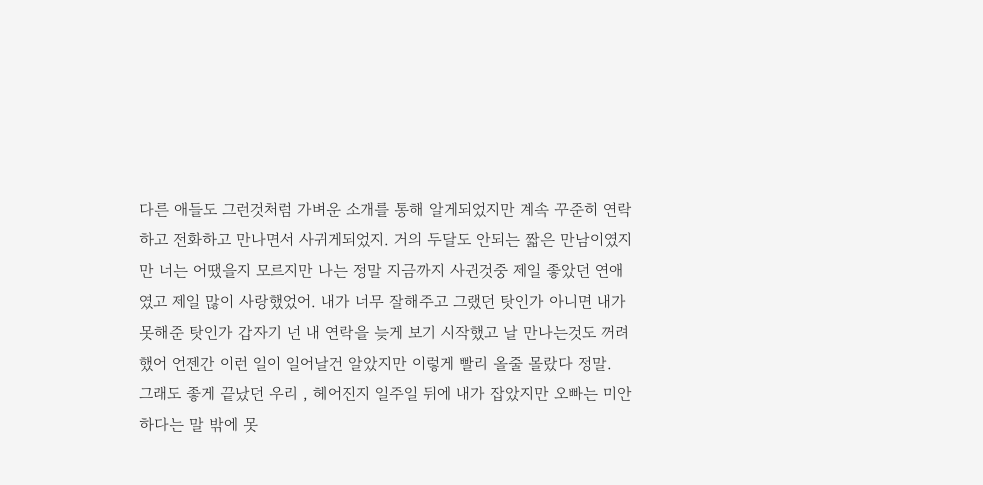다른 애들도 그런것처럼 가벼운 소개를 통해 알게되었지만 계속 꾸준히 연락하고 전화하고 만나면서 사귀게되었지. 거의 두달도 안되는 짧은 만남이였지만 너는 어땠을지 모르지만 나는 정말 지금까지 사귄것중 제일 좋았던 연애였고 제일 많이 사랑했었어. 내가 너무 잘해주고 그랬던 탓인가 아니면 내가 못해준 탓인가 갑자기 넌 내 연락을 늦게 보기 시작했고 날 만나는것도 꺼려했어 언젠간 이런 일이 일어날건 알았지만 이렇게 빨리 올줄 몰랐다 정말.
그래도 좋게 끝났던 우리 , 헤어진지 일주일 뒤에 내가 잡았지만 오빠는 미안하다는 말 밖에 못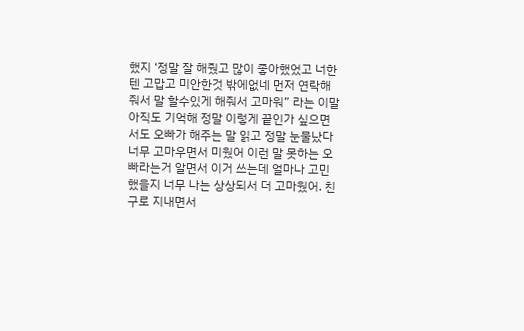했지 ‘정말 잘 해줬고 많이 좋아했었고 너한텐 고맙고 미안한것 밖에없네 먼저 연락해줘서 말 할수있게 해줘서 고마워” 라는 이말 아직도 기억해 정말 이렇게 끝인가 싶으면서도 오빠가 해주는 말 읽고 정말 눈물났다 너무 고마우면서 미웠어 이런 말 못하는 오빠라는거 알면서 이거 쓰는데 얼마나 고민했을지 너무 나는 상상되서 더 고마웠어. 친구로 지내면서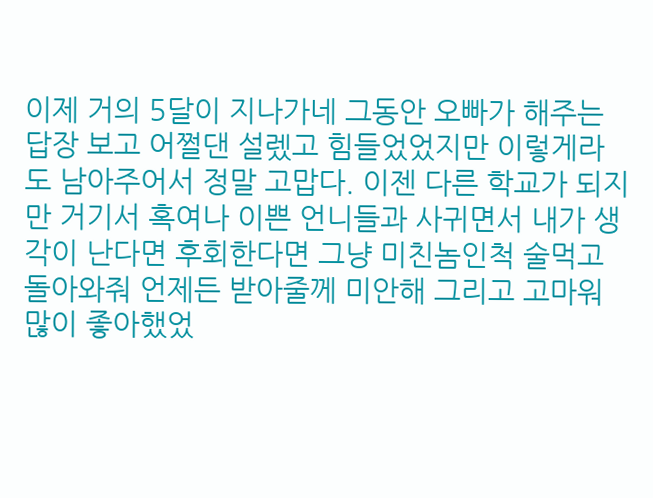이제 거의 5달이 지나가네 그동안 오빠가 해주는 답장 보고 어쩔댄 설렜고 힘들었었지만 이렇게라도 남아주어서 정말 고맙다. 이젠 다른 학교가 되지만 거기서 혹여나 이쁜 언니들과 사귀면서 내가 생각이 난다면 후회한다면 그냥 미친놈인척 술먹고 돌아와줘 언제든 받아줄께 미안해 그리고 고마워 많이 좋아했었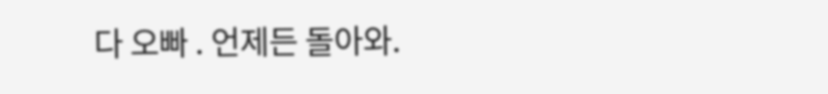다 오빠 . 언제든 돌아와.